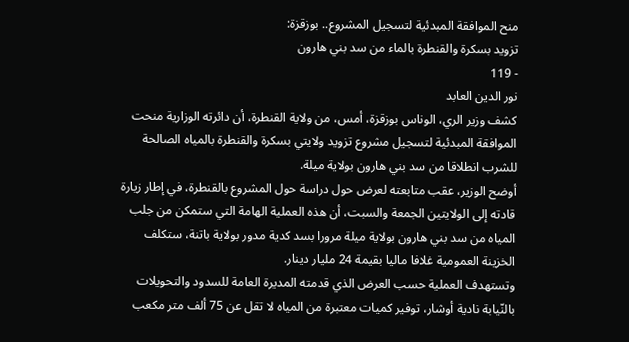منح الموافقة المبدئية لتسجيل المشروع.. بوزقزة:
تزويد بسكرة والقنطرة بالماء من سد بني هارون
- 119
نور الدين العابد
كشف وزير الري، الوناس بوزقزة، أمس، من ولاية القنطرة، أن دائرته الوزارية منحت الموافقة المبدئية لتسجيل مشروع تزويد ولايتي بسكرة والقنطرة بالمياه الصالحة للشرب انطلاقا من سد بني هارون بولاية ميلة.
أوضح الوزير، عقب متابعته لعرض حول دراسة حول المشروع بالقنطرة، في إطار زيارة قادته إلى الولايتين الجمعة والسبت، أن هذه العملية الهامة التي ستمكن من جلب المياه من سد بني هارون بولاية ميلة مرورا بسد كدية مدور بولاية باتنة، ستكلف الخزينة العمومية غلافا ماليا بقيمة 24 مليار دينار.
وتستهدف العملية حسب العرض الذي قدمته المديرة العامة للسدود والتحويلات بالنّيابة نادية أوشار، توفير كميات معتبرة من المياه لا تقل عن 75 ألف متر مكعب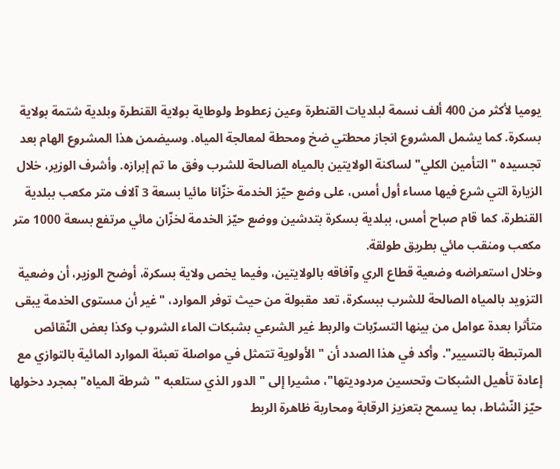يوميا لأكثر من 400 ألف نسمة لبلديات القنطرة وعين زعطوط ولوطاية بولاية القنطرة وبلدية شتمة بولاية بسكرة. كما يشمل المشروع انجاز محطتي ضخ ومحطة لمعالجة المياه. وسيضمن هذا المشروع الهام بعد تجسيده "التأمين الكلي" لساكنة الولايتين بالمياه الصالحة للشرب وفق ما تم إبرازه. وأشرف الوزير، خلال الزيارة التي شرع فيها مساء أول أمس، على وضع حيّز الخدمة خزّانا مائيا بسعة 3 آلاف متر مكعب ببلدية القنطرة، كما قام صباح أمس، ببلدية بسكرة بتدشين ووضع حيّز الخدمة لخزّان مائي مرتفع بسعة 1000 متر مكعب ومنقب مائي بطريق طولقة.
وخلال استعراضه وضعية قطاع الري وآفاقه بالولايتين، وفيما يخص ولاية بسكرة، أوضح الوزير، أن وضعية التزويد بالمياه الصالحة للشرب ببسكرة، تعد مقبولة من حيث توفر الموارد، "غير أن مستوى الخدمة يبقى متأثرا بعدة عوامل من بينها التسرّبات والربط غير الشرعي بشبكات الماء الشروب وكذا بعض النّقائص المرتبطة بالتسيير". وأكد في هذا الصدد أن "الأولوية تتمثل في مواصلة تعبئة الموارد المائية بالتوازي مع إعادة تأهيل الشبكات وتحسين مردوديتها"، مشيرا إلى "الدور الذي ستلعبه "شرطة المياه" بمجرد دخولها حيّز النّشاط، بما يسمح بتعزيز الرقابة ومحاربة ظاهرة الربط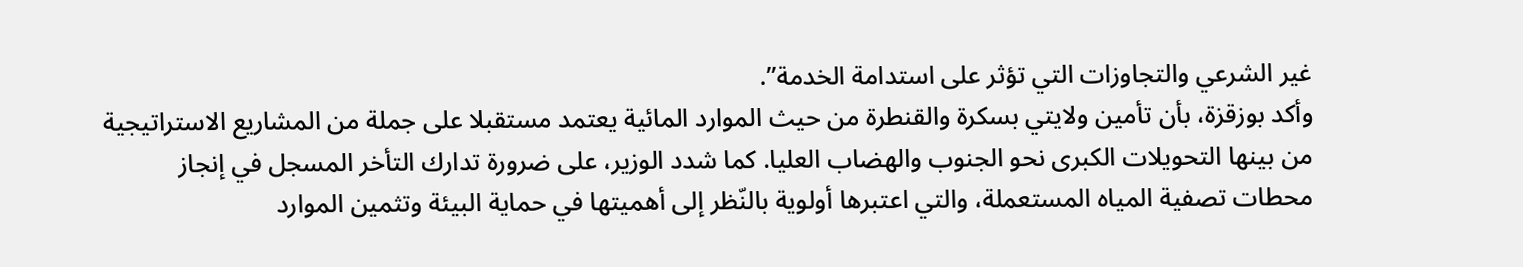غير الشرعي والتجاوزات التي تؤثر على استدامة الخدمة”.
وأكد بوزقزة، بأن تأمين ولايتي بسكرة والقنطرة من حيث الموارد المائية يعتمد مستقبلا على جملة من المشاريع الاستراتيجية من بينها التحويلات الكبرى نحو الجنوب والهضاب العليا. كما شدد الوزير، على ضرورة تدارك التأخر المسجل في إنجاز محطات تصفية المياه المستعملة، والتي اعتبرها أولوية بالنّظر إلى أهميتها في حماية البيئة وتثمين الموارد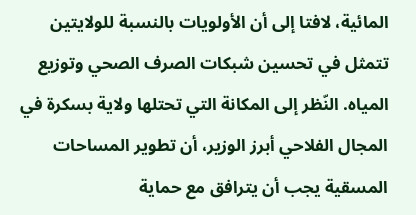المائية، لافتا إلى أن الأولويات بالنسبة للولايتين تتمثل في تحسين شبكات الصرف الصحي وتوزيع المياه. النّظر إلى المكانة التي تحتلها ولاية بسكرة في المجال الفلاحي أبرز الوزير، أن تطوير المساحات المسقية يجب أن يترافق مع حماية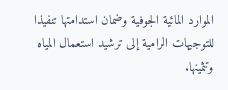الموارد المائية الجوفية وضمان استدامتها تنفيذا للتوجيهات الرامية إلى ترشيد استعمال المياه وتثمينها.